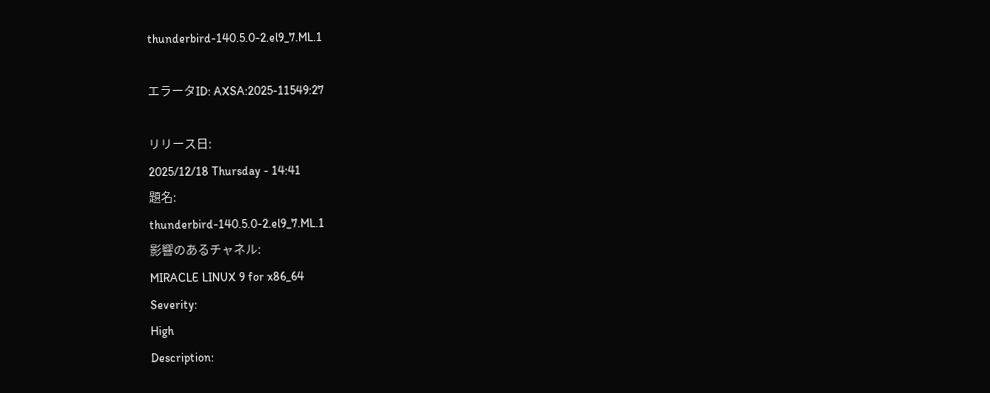thunderbird-140.5.0-2.el9_7.ML.1

エラータID: AXSA:2025-11549:27

リリース日:
2025/12/18 Thursday - 14:41
題名:
thunderbird-140.5.0-2.el9_7.ML.1
影響のあるチャネル:
MIRACLE LINUX 9 for x86_64
Severity:
High
Description: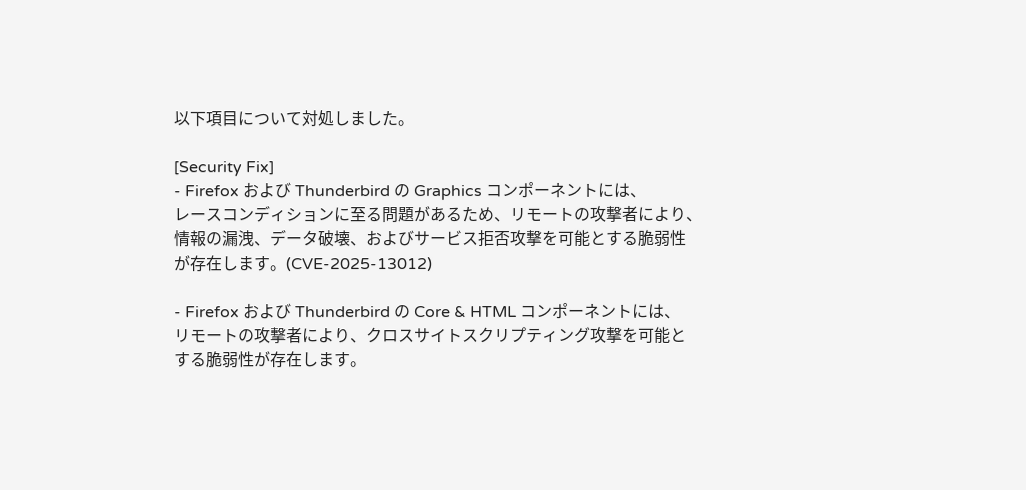以下項目について対処しました。

[Security Fix]
- Firefox および Thunderbird の Graphics コンポーネントには、
レースコンディションに至る問題があるため、リモートの攻撃者により、
情報の漏洩、データ破壊、およびサービス拒否攻撃を可能とする脆弱性
が存在します。(CVE-2025-13012)

- Firefox および Thunderbird の Core & HTML コンポーネントには、
リモートの攻撃者により、クロスサイトスクリプティング攻撃を可能と
する脆弱性が存在します。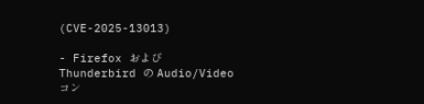(CVE-2025-13013)

- Firefox および Thunderbird の Audio/Video コン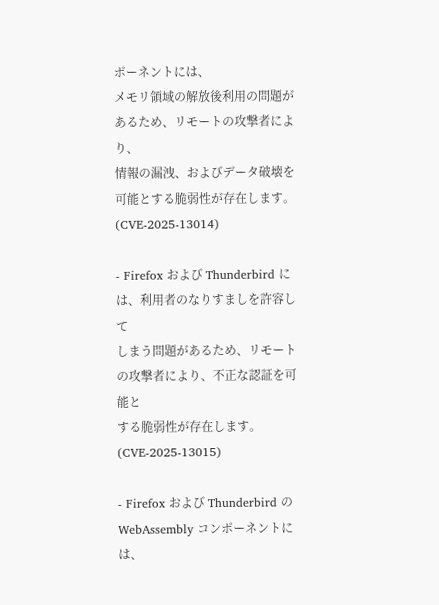ポーネントには、
メモリ領域の解放後利用の問題があるため、リモートの攻撃者により、
情報の漏洩、およびデータ破壊を可能とする脆弱性が存在します。
(CVE-2025-13014)

- Firefox および Thunderbird には、利用者のなりすましを許容して
しまう問題があるため、リモートの攻撃者により、不正な認証を可能と
する脆弱性が存在します。(CVE-2025-13015)

- Firefox および Thunderbird の WebAssembly コンポーネントには、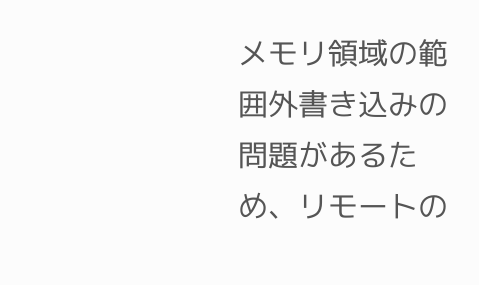メモリ領域の範囲外書き込みの問題があるため、リモートの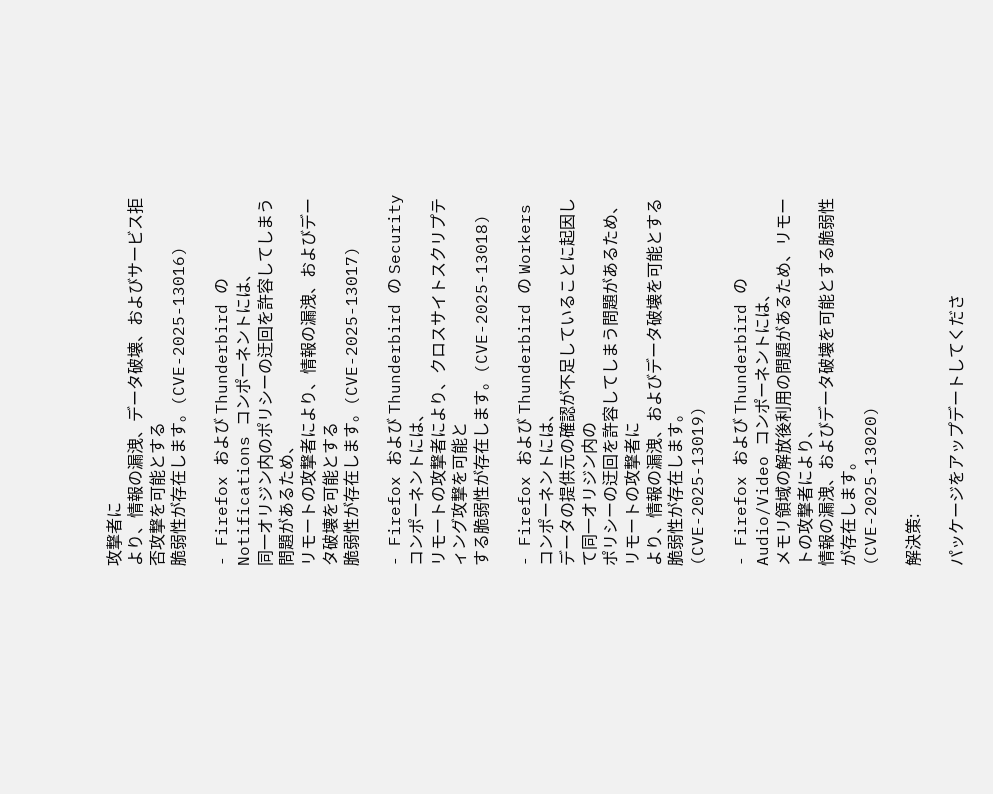攻撃者に
より、情報の漏洩、データ破壊、およびサービス拒否攻撃を可能とする
脆弱性が存在します。(CVE-2025-13016)

- Firefox および Thunderbird の Notifications コンポーネントには、
同一オリジン内のポリシーの迂回を許容してしまう問題があるため、
リモートの攻撃者により、情報の漏洩、およびデータ破壊を可能とする
脆弱性が存在します。(CVE-2025-13017)

- Firefox および Thunderbird の Security コンポーネントには、
リモートの攻撃者により、クロスサイトスクリプティング攻撃を可能と
する脆弱性が存在します。(CVE-2025-13018)

- Firefox および Thunderbird の Workers コンポーネントには、
データの提供元の確認が不足していることに起因して同一オリジン内の
ポリシーの迂回を許容してしまう問題があるため、リモートの攻撃者に
より、情報の漏洩、およびデータ破壊を可能とする脆弱性が存在します。
(CVE-2025-13019)

- Firefox および Thunderbird の Audio/Video コンポーネントには、
メモリ領域の解放後利用の問題があるため、リモートの攻撃者により、
情報の漏洩、およびデータ破壊を可能とする脆弱性が存在します。
(CVE-2025-13020)

解決策:

パッケージをアップデートしてくださ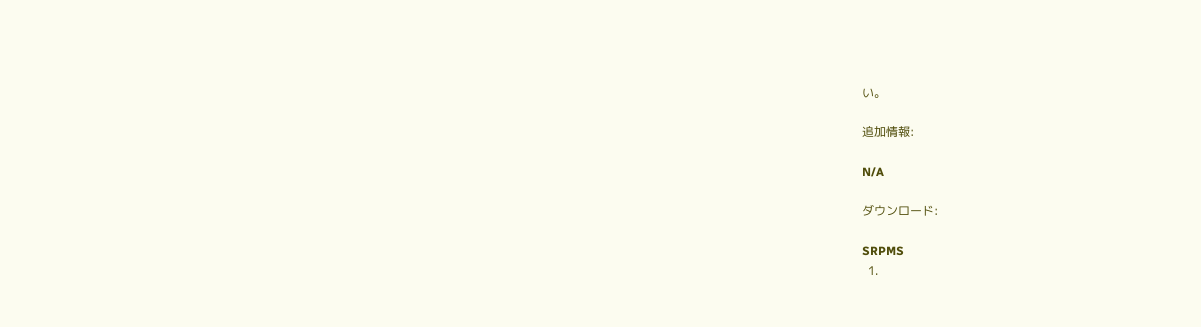い。

追加情報:

N/A

ダウンロード:

SRPMS
  1.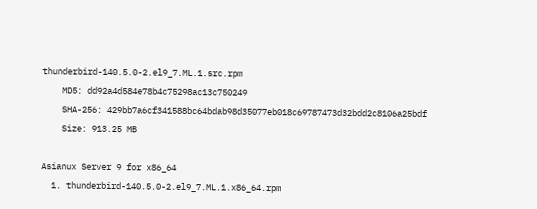thunderbird-140.5.0-2.el9_7.ML.1.src.rpm
    MD5: dd92a4d584e78b4c75298ac13c750249
    SHA-256: 429bb7a6cf341588bc64bdab98d35077eb018c69787473d32bdd2c8106a25bdf
    Size: 913.25 MB

Asianux Server 9 for x86_64
  1. thunderbird-140.5.0-2.el9_7.ML.1.x86_64.rpm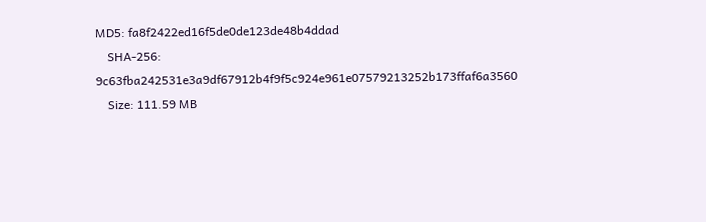MD5: fa8f2422ed16f5de0de123de48b4ddad
    SHA-256: 9c63fba242531e3a9df67912b4f9f5c924e961e07579213252b173ffaf6a3560
    Size: 111.59 MB